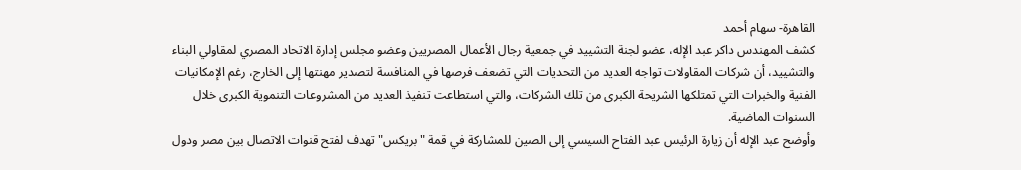القاهرة- سهام أحمد
كشف المهندس داكر عبد الإله، عضو لجنة التشييد في جمعية رجال الأعمال المصريين وعضو مجلس إدارة الاتحاد المصري لمقاولي البناء والتشييد، أن شركات المقاولات تواجه العديد من التحديات التي تضعف فرصها في المنافسة لتصدير مهنتها إلى الخارج، رغم الإمكانيات الفنية والخبرات التي تمتلكها الشريحة الكبرى من تلك الشركات، والتي استطاعت تنفيذ العديد من المشروعات التنموية الكبرى خلال السنوات الماضية.
وأوضح عبد الإله أن زيارة الرئيس عبد الفتاح السيسي إلى الصين للمشاركة في قمة "بريكس" تهدف لفتح قنوات الاتصال بين مصر ودول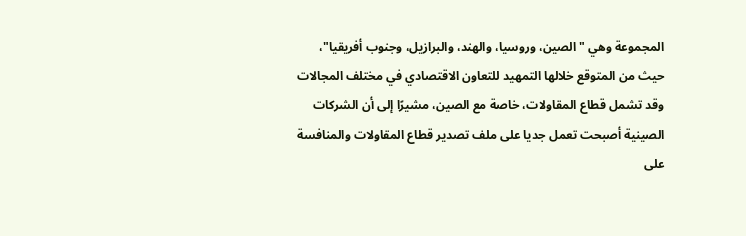المجموعة وهي "الصين، وروسيا، والهند، والبرازيل، وجنوب أفريقيا"، حيث من المتوقع خلالها التمهيد للتعاون الاقتصادي في مختلف المجالات وقد تشمل قطاع المقاولات، خاصة مع الصين، مشيرًا إلى أن الشركات الصينية أصبحت تعمل جديا على ملف تصدير قطاع المقاولات والمنافسة على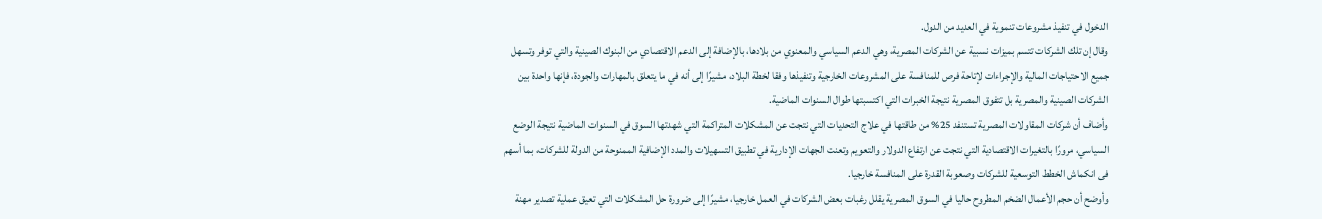الدخول في تنفيذ مشروعات تنموية في العديد من الدول.
وقال إن تلك الشركات تتسم بميزات نسبية عن الشركات المصرية، وهي الدعم السياسي والمعنوي من بلادها، بالإضافة إلى الدعم الاقتصادي من البنوك الصينية والتي توفر وتسهل جميع الاحتياجات المالية والإجراءات لإتاحة فرص للمنافسة على المشروعات الخارجية وتنفيذها وفقا لخطة البلاد، مشيرًا إلى أنه في ما يتعلق بالمهارات والجودة، فإنها واحدة بين الشركات الصينية والمصرية بل تتفوق المصرية نتيجة الخبرات التي اكتسبتها طوال السنوات الماضية.
وأضاف أن شركات المقاولات المصرية تستنفد 25% من طاقتها في علاج التحديات التي نتجت عن المشكلات المتراكمة التي شهدتها السوق في السنوات الماضية نتيجة الوضع السياسي، مرورًا بالتغيرات الاقتصادية التي نتجت عن ارتفاع الدولار والتعويم وتعنت الجهات الإدارية في تطبيق التسهيلات والمدد الإضافية الممنوحة من الدولة للشركات، بما أسهم فى انكماش الخطط التوسعية للشركات وصعوبة القدرة على المنافسة خارجيا.
وأوضح أن حجم الأعمال الضخم المطروح حاليا في السوق المصرية يقلل رغبات بعض الشركات في العمل خارجيا، مشيرًا إلى ضرورة حل المشكلات التي تعيق عملية تصدير مهنة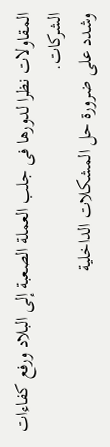المقاولات نظرا لدورها فى جلب العملة الصعبة إلى البلاد ورفع كفاءات الشركات.
وشدد على ضرورة حل المشكلات الداخلية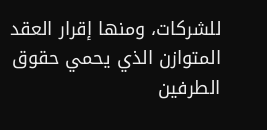للشركات، ومنها إقرار العقد المتوازن الذي يحمي حقوق الطرفين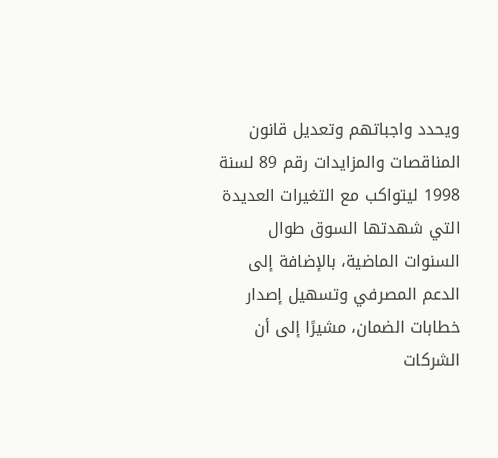ويحدد واجباتهم وتعديل قانون المناقصات والمزايدات رقم 89 لسنة 1998 ليتواكب مع التغيرات العديدة التي شهدتها السوق طوال السنوات الماضية، بالإضافة إلى الدعم المصرفي وتسهيل إصدار خطابات الضمان، مشيرًا إلى أن الشركات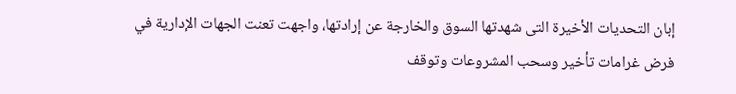إبان التحديات الأخيرة التى شهدتها السوق والخارجة عن إرادتها، واجهت تعنت الجهات الإدارية في فرض غرامات تأخير وسحب المشروعات وتوقف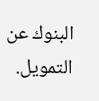البنوك عن التمويل.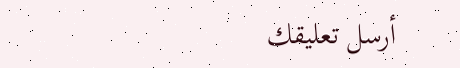أرسل تعليقك